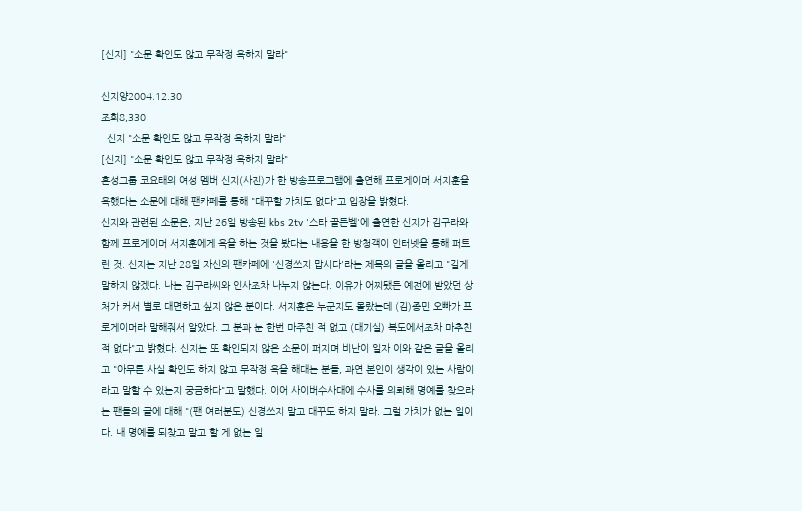[신지] "소문 확인도 않고 무작정 욕하지 말라"

신지양2004.12.30
조회8,330
  신지 "소문 확인도 않고 무작정 욕하지 말라"
[신지] "소문 확인도 않고 무작정 욕하지 말라"
혼성그룹 코요태의 여성 멤버 신지(사진)가 한 방송프로그램에 출연해 프로게이머 서지훈을 욕했다는 소문에 대해 팬카페를 통해 "대꾸할 가치도 없다"고 입장을 밝혔다.
신지와 관련된 소문은, 지난 26일 방송된 kbs 2tv '스타 골든벨'에 출연한 신지가 김구라와 함께 프로게이머 서지훈에게 욕을 하는 것을 봤다는 내용을 한 방청객이 인터넷을 통해 퍼트린 것. 신지는 지난 28일 자신의 팬카페에 '신경쓰지 맙시다'라는 제목의 글을 올리고 "길게 말하지 않겠다. 나는 김구라씨와 인사조차 나누지 않는다. 이유가 어찌됐든 예전에 받았던 상처가 커서 별로 대면하고 싶지 않은 분이다. 서지훈은 누군지도 몰랐는데 (김)종민 오빠가 프로게이머라 말해줘서 알았다. 그 분과 눈 한번 마주친 적 없고 (대기실) 복도에서조차 마추친 적 없다"고 밝혔다. 신지는 또 확인되지 않은 소문이 퍼지며 비난이 일자 이와 같은 글을 올리고 "아무튼 사실 확인도 하지 않고 무작정 욕을 해대는 분들, 과연 본인이 생각이 있는 사람이라고 말할 수 있는지 궁금하다"고 말했다. 이어 사이버수사대에 수사를 의뢰해 명예를 찾으라는 팬들의 글에 대해 "(팬 여러분도) 신경쓰지 말고 대꾸도 하지 말라. 그럴 가치가 없는 일이다. 내 명예를 되찾고 말고 할 게 없는 일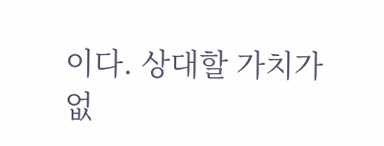이다. 상대할 가치가 없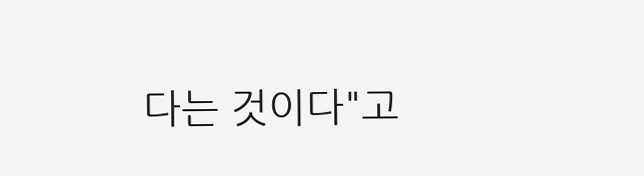다는 것이다"고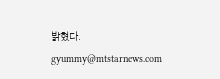밝혔다.
gyummy@mtstarnews.com